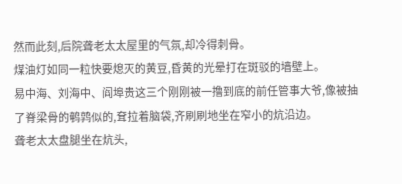然而此刻,后院聋老太太屋里的气氛,却冷得刺骨。
煤油灯如同一粒快要熄灭的黄豆,昏黄的光晕打在斑驳的墙壁上。
易中海、刘海中、阎埠贵这三个刚刚被一撸到底的前任管事大爷,像被抽了脊梁骨的鹌鹑似的,耷拉着脑袋,齐刷刷地坐在窄小的炕沿边。
聋老太太盘腿坐在炕头,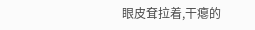眼皮耷拉着,干瘪的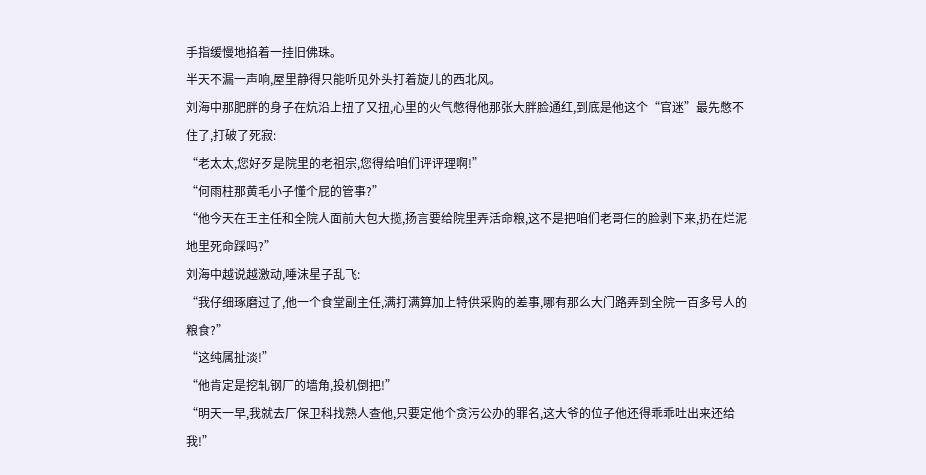手指缓慢地掐着一挂旧佛珠。
半天不漏一声响,屋里静得只能听见外头打着旋儿的西北风。
刘海中那肥胖的身子在炕沿上扭了又扭,心里的火气憋得他那张大胖脸通红,到底是他这个“官迷”最先憋不住了,打破了死寂:
“老太太,您好歹是院里的老祖宗,您得给咱们评评理啊!”
“何雨柱那黄毛小子懂个屁的管事?”
“他今天在王主任和全院人面前大包大揽,扬言要给院里弄活命粮,这不是把咱们老哥仨的脸剥下来,扔在烂泥地里死命踩吗?”
刘海中越说越激动,唾沫星子乱飞:
“我仔细琢磨过了,他一个食堂副主任,满打满算加上特供采购的差事,哪有那么大门路弄到全院一百多号人的粮食?”
“这纯属扯淡!”
“他肯定是挖轧钢厂的墙角,投机倒把!”
“明天一早,我就去厂保卫科找熟人查他,只要定他个贪污公办的罪名,这大爷的位子他还得乖乖吐出来还给我!”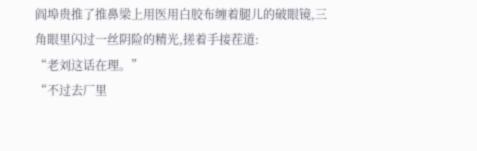阎埠贵推了推鼻梁上用医用白胶布缠着腿儿的破眼镜,三角眼里闪过一丝阴险的精光,搓着手接茬道:
“老刘这话在理。”
“不过去厂里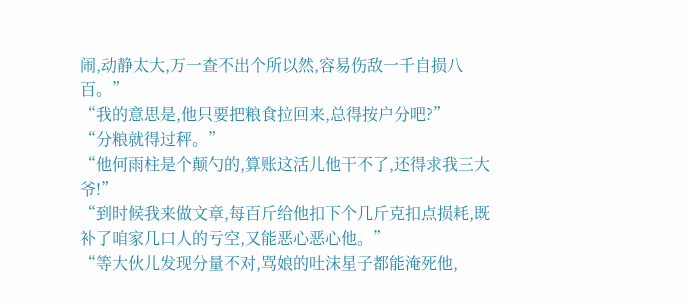闹,动静太大,万一查不出个所以然,容易伤敌一千自损八百。”
“我的意思是,他只要把粮食拉回来,总得按户分吧?”
“分粮就得过秤。”
“他何雨柱是个颠勺的,算账这活儿他干不了,还得求我三大爷!”
“到时候我来做文章,每百斤给他扣下个几斤克扣点损耗,既补了咱家几口人的亏空,又能恶心恶心他。”
“等大伙儿发现分量不对,骂娘的吐沫星子都能淹死他,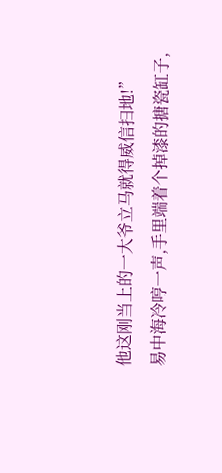他这刚当上的一大爷立马就得威信扫地!”
易中海冷哼一声,手里端着个掉漆的搪瓷缸子,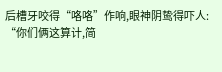后槽牙咬得“咯咯”作响,眼神阴鸷得吓人:
“你们俩这算计,简